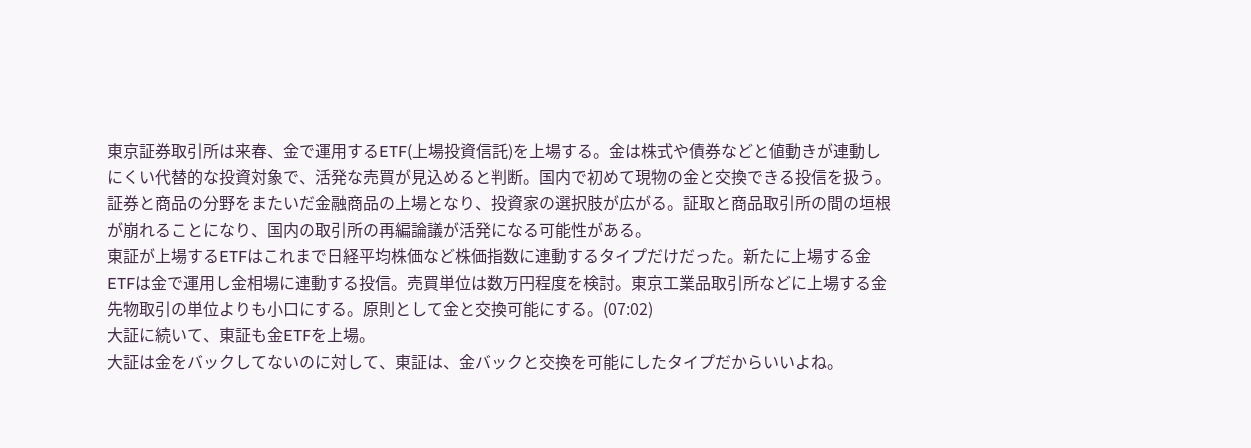東京証券取引所は来春、金で運用するETF(上場投資信託)を上場する。金は株式や債券などと値動きが連動しにくい代替的な投資対象で、活発な売買が見込めると判断。国内で初めて現物の金と交換できる投信を扱う。証券と商品の分野をまたいだ金融商品の上場となり、投資家の選択肢が広がる。証取と商品取引所の間の垣根が崩れることになり、国内の取引所の再編論議が活発になる可能性がある。
東証が上場するETFはこれまで日経平均株価など株価指数に連動するタイプだけだった。新たに上場する金ETFは金で運用し金相場に連動する投信。売買単位は数万円程度を検討。東京工業品取引所などに上場する金先物取引の単位よりも小口にする。原則として金と交換可能にする。(07:02)
大証に続いて、東証も金ETFを上場。
大証は金をバックしてないのに対して、東証は、金バックと交換を可能にしたタイプだからいいよね。